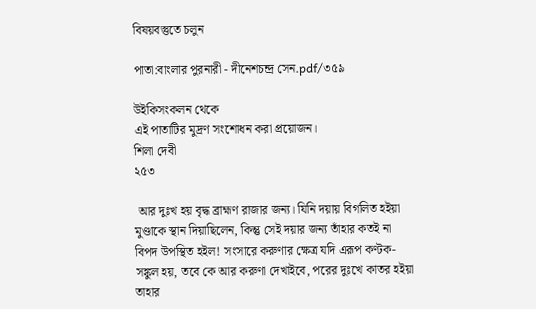বিষয়বস্তুতে চলুন

পাতা:বাংলার পুরনারী - দীনেশচন্দ্র সেন.pdf/৩৫৯

উইকিসংকলন থেকে
এই পাতাটির মুদ্রণ সংশোধন করা প্রয়োজন।
শিলা দেবী
২৫৩

 আর দুঃখ হয় বৃদ্ধ ব্রাহ্মণ রাজার জন্য। যিনি দয়ায় বিগলিত হইয়া মুণ্ডাকে স্থান দিয়াছিলেন, কিন্তু সেই দয়ার জন্য তাঁহার কতই না বিপদ উপস্থিত হইল! সংসারে করুণার ক্ষেত্র যদি এরূপ কণ্টক-সঙ্কুল হয়, তবে কে আর করুণা দেখাইবে, পরের দুঃখে কাতর হইয়া তাহার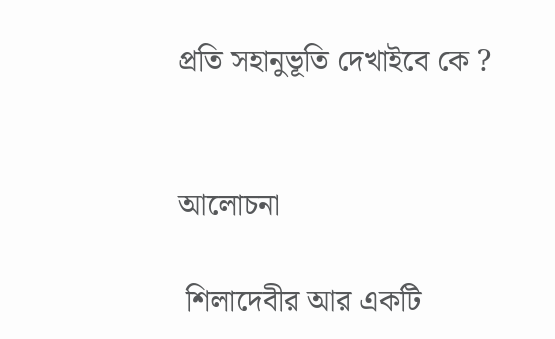প্রতি সহানুভূতি দেখাইবে কে ?


আলোচনা

 শিলাদেবীর আর একটি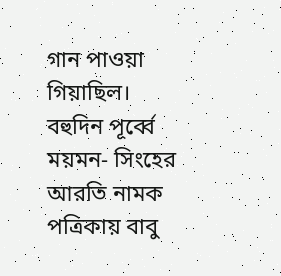গান পাওয়া গিয়াছিল। বহুদিন পূর্ব্বে ময়মন- সিংহের আরতি নামক পত্রিকায় বাবু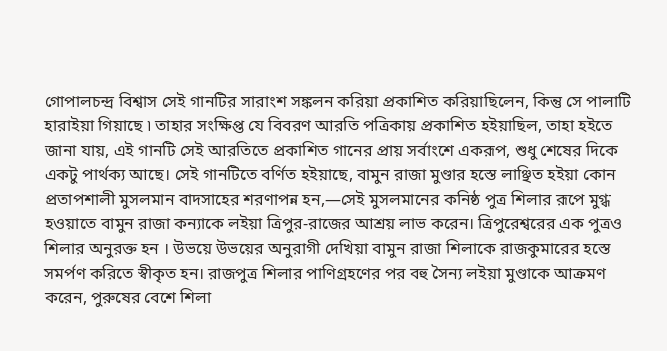গোপালচন্দ্র বিশ্বাস সেই গানটির সারাংশ সঙ্কলন করিয়া প্রকাশিত করিয়াছিলেন, কিন্তু সে পালাটি হারাইয়া গিয়াছে ৷ তাহার সংক্ষিপ্ত যে বিবরণ আরতি পত্রিকায় প্রকাশিত হইয়াছিল, তাহা হইতে জানা যায়, এই গানটি সেই আরতিতে প্রকাশিত গানের প্রায় সর্বাংশে একরূপ, শুধু শেষের দিকে একটু পার্থক্য আছে। সেই গানটিতে বর্ণিত হইয়াছে, বামুন রাজা মুণ্ডার হস্তে লাঞ্ছিত হইয়া কোন প্রতাপশালী মুসলমান বাদসাহের শরণাপন্ন হন,—সেই মুসলমানের কনিষ্ঠ পুত্র শিলার রূপে মুগ্ধ হওয়াতে বামুন রাজা কন্যাকে লইয়া ত্রিপুর-রাজের আশ্রয় লাভ করেন। ত্রিপুরেশ্বরের এক পুত্রও শিলার অনুরক্ত হন । উভয়ে উভয়ের অনুরাগী দেখিয়া বামুন রাজা শিলাকে রাজকুমারের হস্তে সমর্পণ করিতে স্বীকৃত হন। রাজপুত্র শিলার পাণিগ্রহণের পর বহু সৈন্য লইয়া মুণ্ডাকে আক্রমণ করেন, পুরুষের বেশে শিলা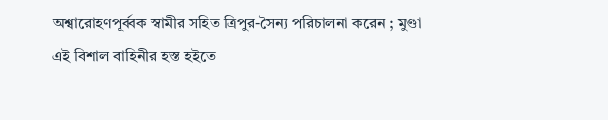অশ্বারোহণপূর্ব্বক স্বামীর সহিত ত্রিপুর-সৈন্য পরিচালনা করেন ; মুণ্ডা এই বিশাল বাহিনীর হস্ত হইতে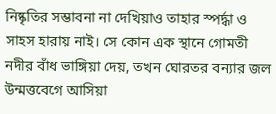নিষ্কৃতির সম্ভাবনা না দেখিয়াও তাহার স্পর্দ্ধা ও সাহস হারায় নাই। সে কোন এক স্থানে গোমতী নদীর বাঁধ ভাঙ্গিয়া দেয়, তখন ঘোরতর বন্যার জল উন্মত্তবেগে আসিয়া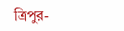ত্রিপুর-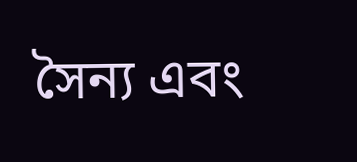সৈন্য এবং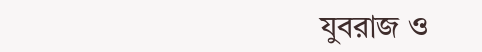যুবরাজ ও